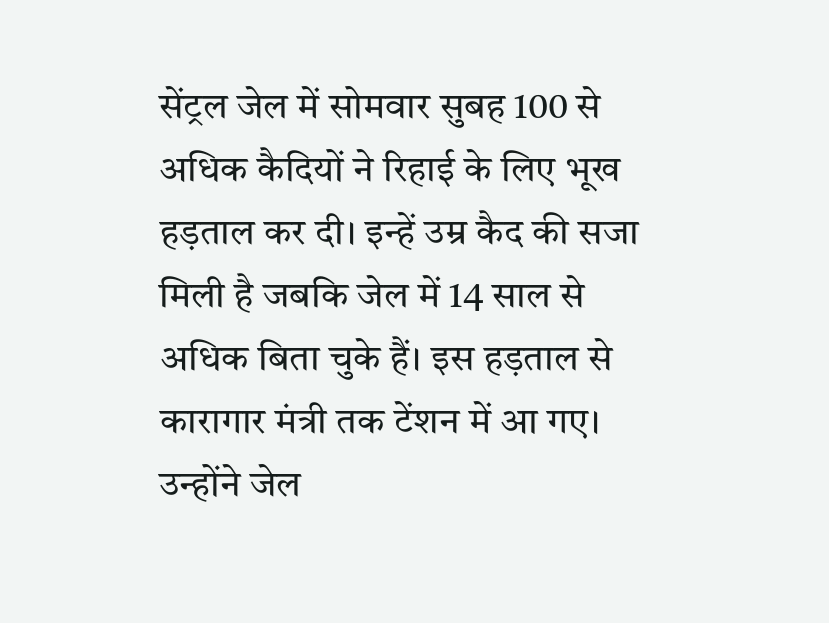सेंट्रल जेल में सोमवार सुबह 100 से अधिक कैदियों ने रिहाई के लिए भूख हड़ताल कर दी। इन्हें उम्र कैद की सजा मिली है जबकि जेल में 14 साल से अधिक बिता चुके हैं। इस हड़ताल से कारागार मंत्री तक टेंशन में आ गए। उन्होंने जेल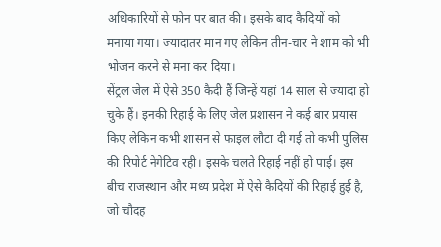अधिकारियों से फोन पर बात की। इसके बाद कैदियों को मनाया गया। ज्यादातर मान गए लेकिन तीन-चार ने शाम को भी भोजन करने से मना कर दिया।
सेंट्रल जेल में ऐसे 350 कैदी हैं जिन्हें यहां 14 साल से ज्यादा हो चुके हैं। इनकी रिहाई के लिए जेल प्रशासन ने कई बार प्रयास किए लेकिन कभी शासन से फाइल लौटा दी गई तो कभी पुलिस की रिपोर्ट नेगेटिव रही। इसके चलते रिहाई नहीं हो पाई। इस बीच राजस्थान और मध्य प्रदेश में ऐसे कैदियों की रिहाई हुई है, जो चौदह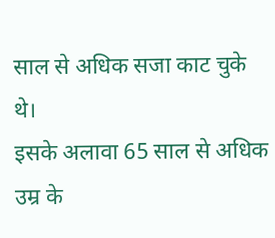साल से अधिक सजा काट चुके थे।
इसके अलावा 65 साल से अधिक उम्र के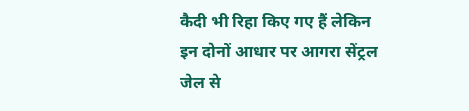कैदी भी रिहा किए गए हैं लेकिन इन दोनों आधार पर आगरा सेंट्रल जेल से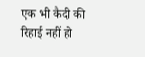एक भी कैदी की रिहाई नहीं हो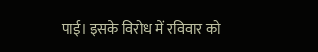पाई। इसके विरोध में रविवार को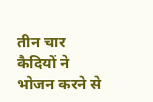तीन चार कैदियों ने भोजन करने से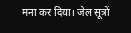मना कर दिया। जेल सूत्रों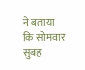ने बताया कि सोमवार सुबह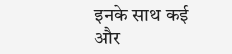इनके साथ कई और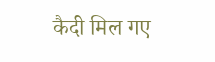कैदी मिल गए